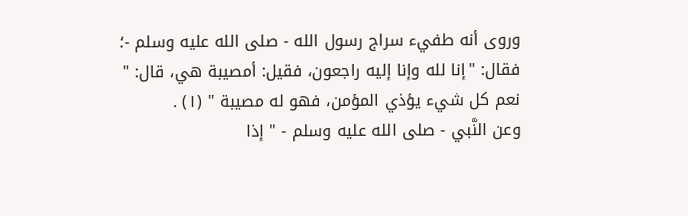وروى أنه طفيء سراج رسول الله - صلى الله عليه وسلم -؛ فقال: "إنا لله وإنا إليه راجعون، فقيل: أمصيبة هي، قال: " نعم كل شيء يؤذي المؤمن، فهو له مصيبة " (١) .
وعن النَّبي - صلى الله عليه وسلم - " إذا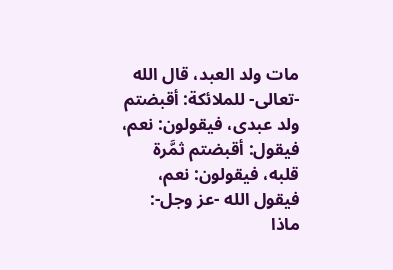مات ولد العبد، قال الله -تعالى- للملائكة: أقبضتم ولد عبدى، فيقولون: نعم، فيقول: أقبضتم ثمَّرة قلبه، فيقولون: نعم، فيقول الله -عز وجل-: ماذا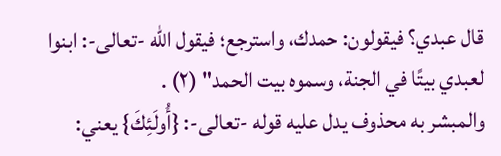قال عبدي؟ فيقولون: حمدك، واسترجع؛ فيقول الله -تعالى-: ابنوا لعبدي بيتًا في الجنة، وسموه بيت الحمد" (٢) .
والمبشر به محذوف يدل عليه قوله -تعالى-: {أُولَئِكَ} يعني: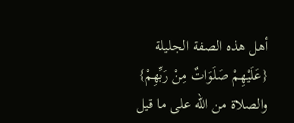أهل هذه الصفة الجليلة {عَلَيْهِمْ صَلَوَاتٌ مِنْ رَبِّهِمْ} والصلاة من الله على ما قيل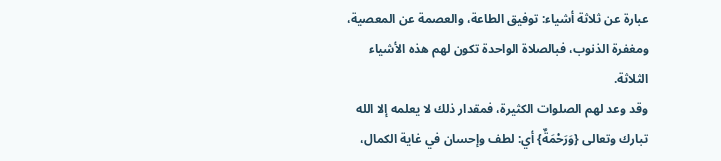عبارة عن ثلاثة أشياء: توفيق الطاعة، والعصمة عن المعصية، ومغفرة الذنوب، فبالصلاة الواحدة تكون لهم هذه الأشياء الثلاثة.
وقد وعد لهم الصلوات الكثيرة، فمقدار ذلك لا يعلمه إلا الله تبارك وتعالى {وَرَحْمَةٌ} أي: لطف وإحسان في غاية الكمال،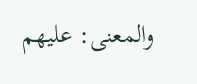والمعنى: عليهم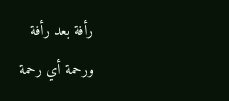رأفة بعد رأفة ورحمة أي رحمة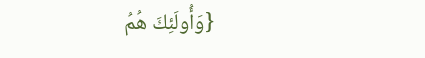{وَأُولَئِكَ هُمُ